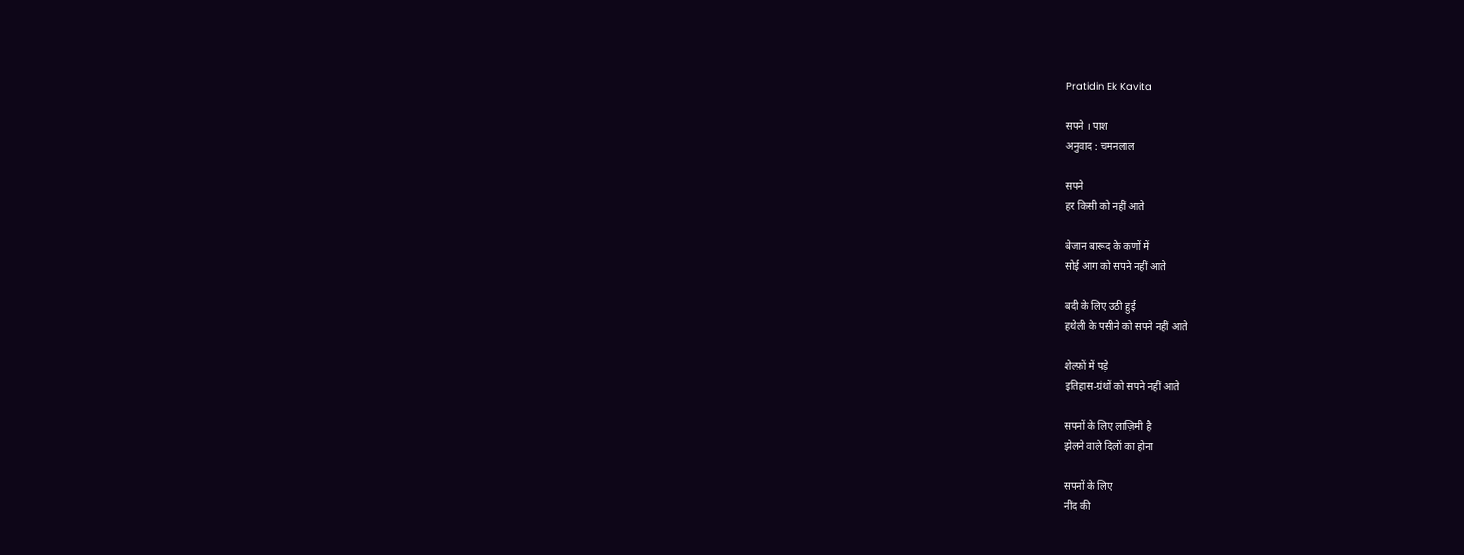Pratidin Ek Kavita

सपने । पाश
अनुवाद : चमनलाल

सपने
हर किसी को नहीं आते

बेजान बारूद के कणों में
सोई आग को सपने नहीं आते

बदी के लिए उठी हुई
हथेली के पसीने को सपने नहीं आते

शेल्फ़ों में पड़े
इतिहास-ग्रंथों को सपने नहीं आते

सपनों के लिए लाज़िमी है
झेलने वाले दिलों का होना

सपनों के लिए
नींद की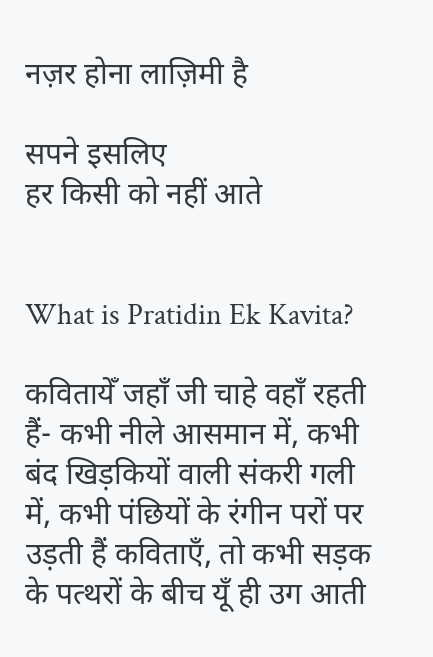नज़र होना लाज़िमी है

सपने इसलिए
हर किसी को नहीं आते


What is Pratidin Ek Kavita?

कवितायेँ जहाँ जी चाहे वहाँ रहती हैं- कभी नीले आसमान में, कभी बंद खिड़कियों वाली संकरी गली में, कभी पंछियों के रंगीन परों पर उड़ती हैं कविताएँ, तो कभी सड़क के पत्थरों के बीच यूँ ही उग आती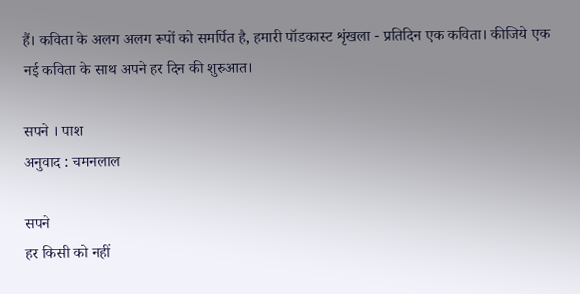हैं। कविता के अलग अलग रूपों को समर्पित है, हमारी पॉडकास्ट शृंखला - प्रतिदिन एक कविता। कीजिये एक नई कविता के साथ अपने हर दिन की शुरुआत।

सपने । पाश
अनुवाद : चमनलाल

सपने
हर किसी को नहीं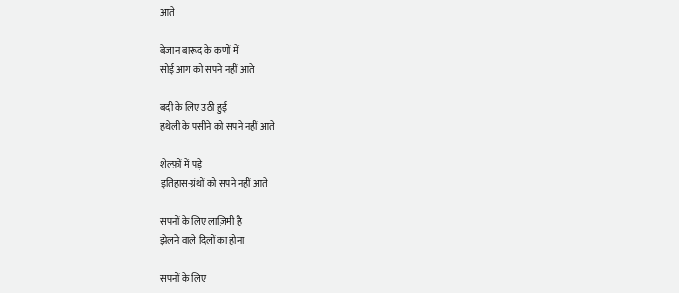आते

बेजान बारूद के कणों में
सोई आग को सपने नहीं आते

बदी के लिए उठी हुई
हथेली के पसीने को सपने नहीं आते

शेल्फ़ों में पड़े
इतिहास-ग्रंथों को सपने नहीं आते

सपनों के लिए लाज़िमी है
झेलने वाले दिलों का होना

सपनों के लिए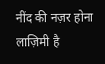नींद की नज़र होना लाज़िमी है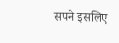सपने इसलिए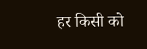हर किसी को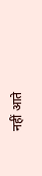नहीं आते